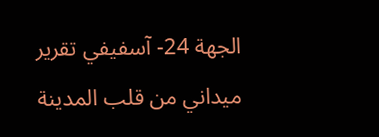الجهة 24- آسفيفي تقرير ميداني من قلب المدينة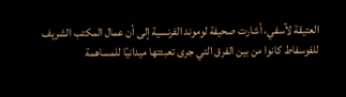العتيقة لآسفي، أشارت صحيفة لوموند الفرنسية إلى أن عمال المكتب الشريف للفوسفاط كانوا من بين الفرق التي جرى تعبئتها ميدانيًا للمساهمة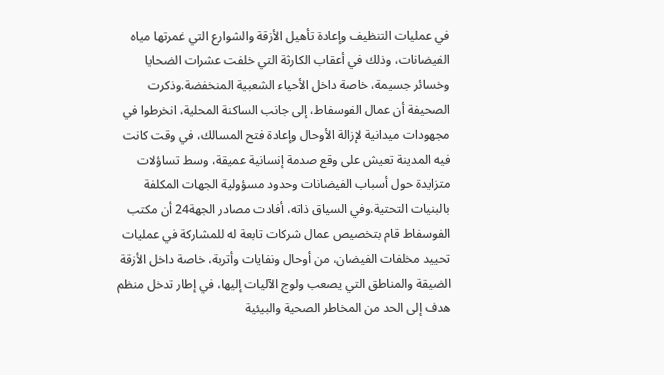في عمليات التنظيف وإعادة تأهيل الأزقة والشوارع التي غمرتها مياه الفيضانات، وذلك في أعقاب الكارثة التي خلفت عشرات الضحايا وخسائر جسيمة، خاصة داخل الأحياء الشعبية المنخفضة.وذكرت الصحيفة أن عمال الفوسفاط، إلى جانب الساكنة المحلية، انخرطوا في مجهودات ميدانية لإزالة الأوحال وإعادة فتح المسالك، في وقت كانت فيه المدينة تعيش على وقع صدمة إنسانية عميقة، وسط تساؤلات متزايدة حول أسباب الفيضانات وحدود مسؤولية الجهات المكلفة بالبنيات التحتية.وفي السياق ذاته، أفادت مصادر الجهة24 أن مكتب الفوسفاط قام بتخصيص عمال شركات تابعة له للمشاركة في عمليات تحييد مخلفات الفيضان، من أوحال ونفايات وأتربة، خاصة داخل الأزقة الضيقة والمناطق التي يصعب ولوج الآليات إليها، في إطار تدخل منظم هدف إلى الحد من المخاطر الصحية والبيئية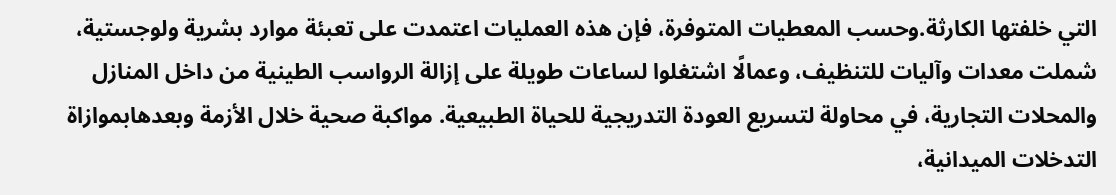التي خلفتها الكارثة.وحسب المعطيات المتوفرة، فإن هذه العمليات اعتمدت على تعبئة موارد بشرية ولوجستية، شملت معدات وآليات للتنظيف، وعمالًا اشتغلوا لساعات طويلة على إزالة الرواسب الطينية من داخل المنازل والمحلات التجارية، في محاولة لتسريع العودة التدريجية للحياة الطبيعية. مواكبة صحية خلال الأزمة وبعدهابموازاة التدخلات الميدانية،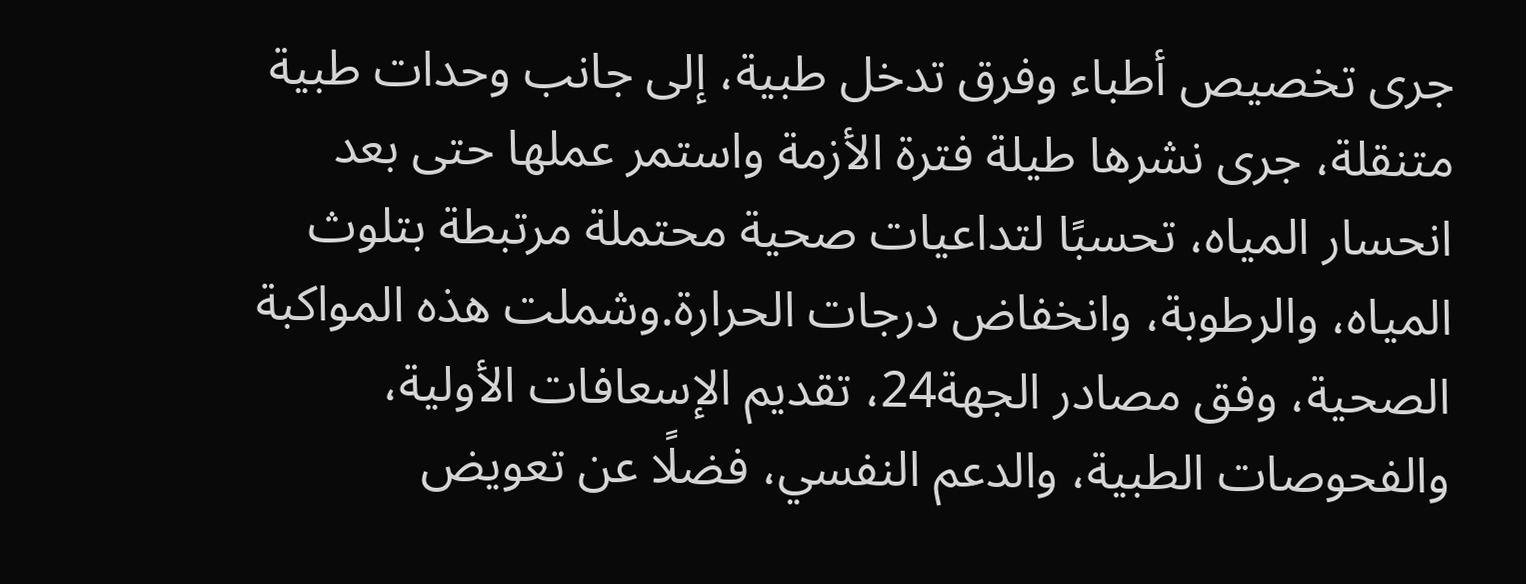جرى تخصيص أطباء وفرق تدخل طبية، إلى جانب وحدات طبية متنقلة، جرى نشرها طيلة فترة الأزمة واستمر عملها حتى بعد انحسار المياه، تحسبًا لتداعيات صحية محتملة مرتبطة بتلوث المياه، والرطوبة، وانخفاض درجات الحرارة.وشملت هذه المواكبة الصحية، وفق مصادر الجهة24، تقديم الإسعافات الأولية، والفحوصات الطبية، والدعم النفسي، فضلًا عن تعويض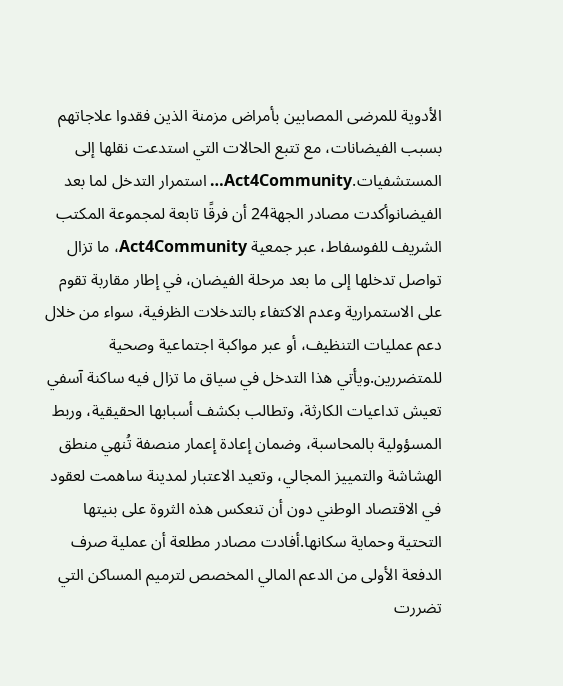الأدوية للمرضى المصابين بأمراض مزمنة الذين فقدوا علاجاتهم بسبب الفيضانات، مع تتبع الحالات التي استدعت نقلها إلى المستشفيات.Act4Community… استمرار التدخل لما بعد الفيضانوأكدت مصادر الجهة24 أن فرقًا تابعة لمجموعة المكتب الشريف للفوسفاط، عبر جمعية Act4Community، ما تزال تواصل تدخلها إلى ما بعد مرحلة الفيضان، في إطار مقاربة تقوم على الاستمرارية وعدم الاكتفاء بالتدخلات الظرفية، سواء من خلال دعم عمليات التنظيف، أو عبر مواكبة اجتماعية وصحية للمتضررين.ويأتي هذا التدخل في سياق ما تزال فيه ساكنة آسفي تعيش تداعيات الكارثة، وتطالب بكشف أسبابها الحقيقية، وربط المسؤولية بالمحاسبة، وضمان إعادة إعمار منصفة تُنهي منطق الهشاشة والتمييز المجالي، وتعيد الاعتبار لمدينة ساهمت لعقود في الاقتصاد الوطني دون أن تنعكس هذه الثروة على بنيتها التحتية وحماية سكانها.أفادت مصادر مطلعة أن عملية صرف الدفعة الأولى من الدعم المالي المخصص لترميم المساكن التي تضررت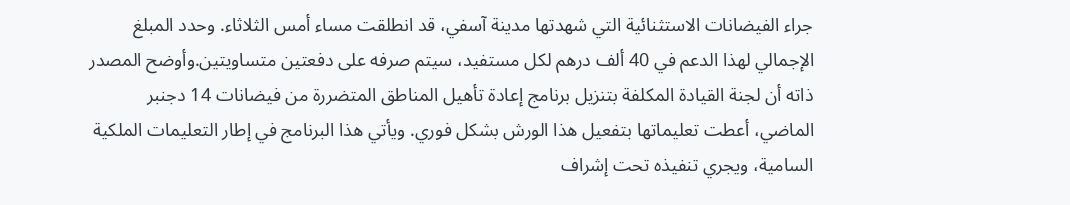جراء الفيضانات الاستثنائية التي شهدتها مدينة آسفي، قد انطلقت مساء أمس الثلاثاء. وحدد المبلغ الإجمالي لهذا الدعم في 40 ألف درهم لكل مستفيد، سيتم صرفه على دفعتين متساويتين.وأوضح المصدر ذاته أن لجنة القيادة المكلفة بتنزيل برنامج إعادة تأهيل المناطق المتضررة من فيضانات 14 دجنبر الماضي، أعطت تعليماتها بتفعيل هذا الورش بشكل فوري. ويأتي هذا البرنامج في إطار التعليمات الملكية السامية، ويجري تنفيذه تحت إشراف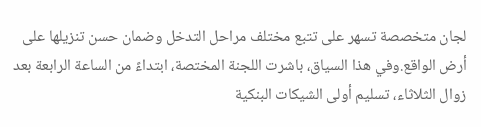لجان متخصصة تسهر على تتبع مختلف مراحل التدخل وضمان حسن تنزيلها على أرض الواقع.وفي هذا السياق، باشرت اللجنة المختصة، ابتداءً من الساعة الرابعة بعد زوال الثلاثاء، تسليم أولى الشيكات البنكية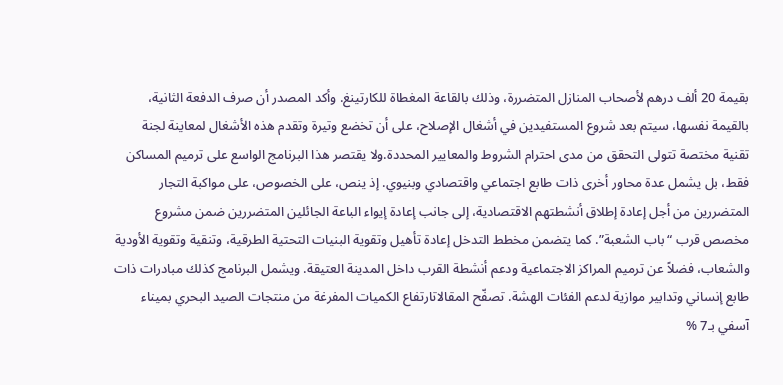بقيمة 20 ألف درهم لأصحاب المنازل المتضررة، وذلك بالقاعة المغطاة للكارتينغ. وأكد المصدر أن صرف الدفعة الثانية، بالقيمة نفسها، سيتم بعد شروع المستفيدين في أشغال الإصلاح، على أن تخضع وتيرة وتقدم هذه الأشغال لمعاينة لجنة تقنية مختصة تتولى التحقق من مدى احترام الشروط والمعايير المحددة.ولا يقتصر هذا البرنامج الواسع على ترميم المساكن فقط، بل يشمل عدة محاور أخرى ذات طابع اجتماعي واقتصادي وبنيوي. إذ ينص، على الخصوص، على مواكبة التجار المتضررين من أجل إعادة إطلاق أنشطتهم الاقتصادية، إلى جانب إعادة إيواء الباعة الجائلين المتضررين ضمن مشروع مخصص قرب “باب الشعبة”. كما يتضمن مخطط التدخل إعادة تأهيل وتقوية البنيات التحتية الطرقية، وتنقية وتقوية الأودية والشعاب، فضلاً عن ترميم المراكز الاجتماعية ودعم أنشطة القرب داخل المدينة العتيقة. ويشمل البرنامج كذلك مبادرات ذات طابع إنساني وتدابير موازية لدعم الفئات الهشة. تصفّح المقالاتارتفاع الكميات المفرغة من منتجات الصيد البحري بميناء آسفي بـ7 %